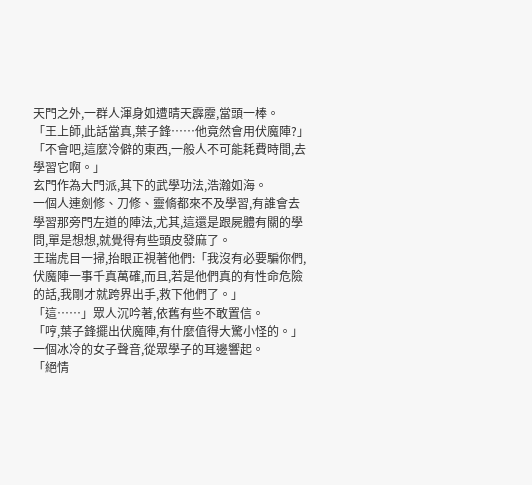天門之外,一群人渾身如遭晴天霹靂,當頭一棒。
「王上師,此話當真,葉子鋒……他竟然會用伏魔陣?」
「不會吧,這麼冷僻的東西,一般人不可能耗費時間,去學習它啊。」
玄門作為大門派,其下的武學功法,浩瀚如海。
一個人連劍修、刀修、靈脩都來不及學習,有誰會去學習那旁門左道的陣法,尤其,這還是跟屍體有關的學問,單是想想,就覺得有些頭皮發麻了。
王瑞虎目一掃,抬眼正視著他們:「我沒有必要騙你們,伏魔陣一事千真萬確,而且,若是他們真的有性命危險的話,我剛才就跨界出手,救下他們了。」
「這……」眾人沉吟著,依舊有些不敢置信。
「哼,葉子鋒擺出伏魔陣,有什麼值得大驚小怪的。」
一個冰冷的女子聲音,從眾學子的耳邊響起。
「絕情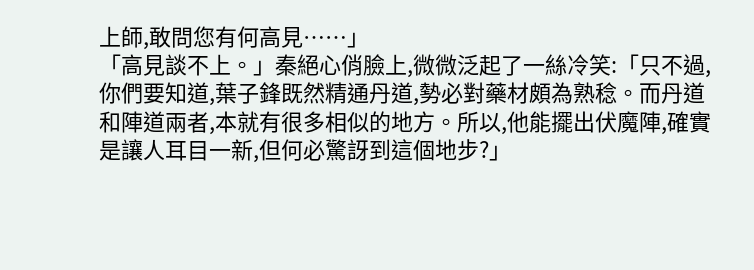上師,敢問您有何高見……」
「高見談不上。」秦絕心俏臉上,微微泛起了一絲冷笑:「只不過,你們要知道,葉子鋒既然精通丹道,勢必對藥材頗為熟稔。而丹道和陣道兩者,本就有很多相似的地方。所以,他能擺出伏魔陣,確實是讓人耳目一新,但何必驚訝到這個地步?」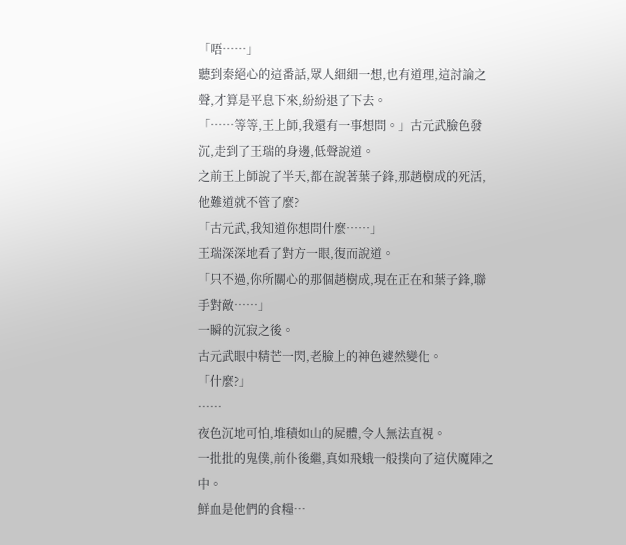「唔……」
聽到秦絕心的這番話,眾人細細一想,也有道理,這討論之聲,才算是平息下來,紛紛退了下去。
「……等等,王上師,我還有一事想問。」古元武臉色發沉,走到了王瑞的身邊,低聲說道。
之前王上師說了半天,都在說著葉子鋒,那趙樹成的死活,他難道就不管了麼?
「古元武,我知道你想問什麼……」
王瑞深深地看了對方一眼,復而說道。
「只不過,你所關心的那個趙樹成,現在正在和葉子鋒,聯手對敵……」
一瞬的沉寂之後。
古元武眼中精芒一閃,老臉上的神色遽然變化。
「什麼?」
……
夜色沉地可怕,堆積如山的屍體,令人無法直視。
一批批的鬼僕,前仆後繼,真如飛蛾一般撲向了這伏魔陣之中。
鮮血是他們的食糧…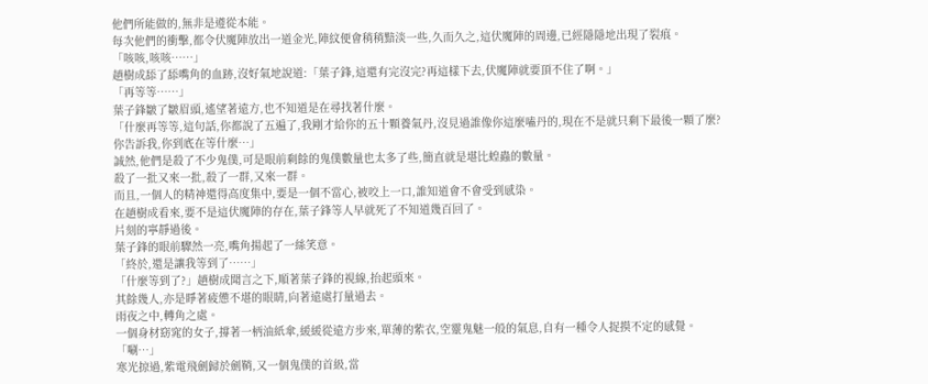他們所能做的,無非是遵從本能。
每次他們的衝擊,都令伏魔陣放出一道金光,陣紋便會稍稍黯淡一些,久而久之,這伏魔陣的周邊,已經隱隱地出現了裂痕。
「咳咳,咳咳……」
趙樹成舔了舔嘴角的血跡,沒好氣地說道:「葉子鋒,這還有完沒完?再這樣下去,伏魔陣就要頂不住了啊。」
「再等等……」
葉子鋒皺了皺眉頭,遙望著遠方,也不知道是在尋找著什麼。
「什麼再等等,這句話,你都說了五遍了,我剛才給你的五十顆養氣丹,沒見過誰像你這麼嗑丹的,現在不是就只剩下最後一顆了麼?你告訴我,你到底在等什麼…」
誠然,他們是殺了不少鬼僕,可是眼前剩餘的鬼僕數量也太多了些,簡直就是堪比蝗蟲的數量。
殺了一批又來一批,殺了一群,又來一群。
而且,一個人的精神還得高度集中,要是一個不當心,被咬上一口,誰知道會不會受到感染。
在趙樹成看來,要不是這伏魔陣的存在,葉子鋒等人早就死了不知道幾百回了。
片刻的寧靜過後。
葉子鋒的眼前驟然一亮,嘴角揚起了一絲笑意。
「終於,還是讓我等到了……」
「什麼等到了?」趙樹成聞言之下,順著葉子鋒的視線,抬起頭來。
其餘幾人,亦是睜著疲憊不堪的眼睛,向著遠處打量過去。
雨夜之中,轉角之處。
一個身材窈窕的女子,撐著一柄油紙傘,緩緩從遠方步來,單薄的紫衣,空靈鬼魅一般的氣息,自有一種令人捉摸不定的感覺。
「唰…」
寒光掠過,紫電飛劍歸於劍鞘,又一個鬼僕的首級,當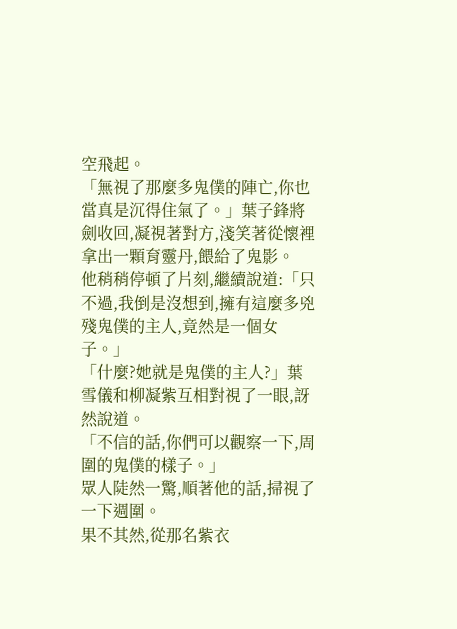空飛起。
「無視了那麼多鬼僕的陣亡,你也當真是沉得住氣了。」葉子鋒將劍收回,凝視著對方,淺笑著從懷裡拿出一顆育靈丹,餵給了鬼影。
他稍稍停頓了片刻,繼續說道:「只不過,我倒是沒想到,擁有這麼多兇殘鬼僕的主人,竟然是一個女子。」
「什麼?她就是鬼僕的主人?」葉雪儀和柳凝紫互相對視了一眼,訝然說道。
「不信的話,你們可以觀察一下,周圍的鬼僕的樣子。」
眾人陡然一驚,順著他的話,掃視了一下週圍。
果不其然,從那名紫衣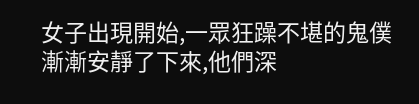女子出現開始,一眾狂躁不堪的鬼僕漸漸安靜了下來,他們深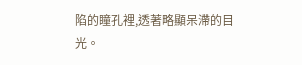陷的瞳孔裡,透著略顯呆滯的目光。